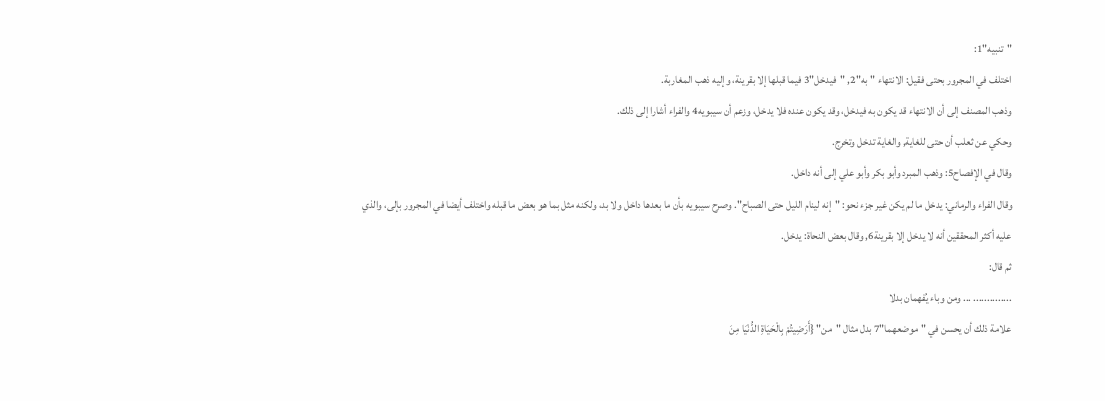"تنبيه"1:
اختلف في المجرور بحتى فقيل: الانتهاء "به"2, "فيدخل"3 فيما قبلها إلا بقرينة، وإليه ذهب المغاربة.
وذهب المصنف إلى أن الانتهاء قد يكون به فيدخل، وقد يكون عنده فلا يدخل، وزعم أن سيبويه4 والفراء أشارا إلى ذلك.
وحكي عن ثعلب أن حتى للغاية, والغاية تدخل وتخرج.
وقال في الإفصاح5: وذهب المبرد وأبو بكر وأبو علي إلى أنه داخل.
وقال الفراء والرماني: يدخل ما لم يكن غير جزء نحو: "إنه لينام الليل حتى الصباح". وصرح سيبويه بأن ما بعدها داخل ولا بد، ولكنه مثل بما هو بعض ما قبله واختلف أيضا في المجرور بإلى، والذي عليه أكثر المحققين أنه لا يدخل إلا بقرينة6, وقال بعض النحاة: يدخل.
ثم قال:
.............. ... ومن وباء يُفهمان بدلا
علامة ذلك أن يحسن في "موضعهما"7 بدل مثال "من" {أَرَضِيتُمْ بِالْحَيَاةِ الدُّنْيَا مِنَ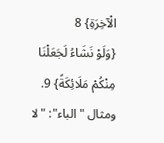الْآخِرَةِ} 8
{وَلَوْ نَشَاءُ لَجَعَلْنَا مِنْكُمْ مَلَائِكَةً} 9.
ومثال "الباء": "لا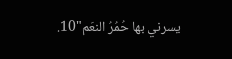يسرني بها حُمُرُ النعَم"10.